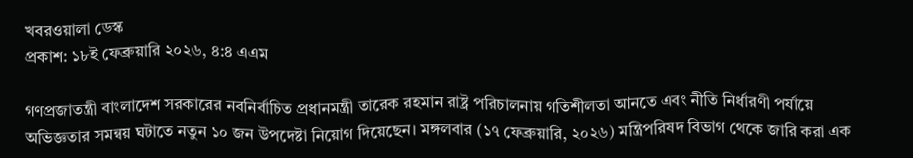খবরওয়ালা ডেস্ক
প্রকাশ: ১৮ই ফেব্রুয়ারি ২০২৬, ৪:৪ এএম

গণপ্রজাতন্ত্রী বাংলাদেশ সরকারের নবনির্বাচিত প্রধানমন্ত্রী তারেক রহমান রাষ্ট্র পরিচালনায় গতিশীলতা আনতে এবং নীতি নির্ধারণী পর্যায়ে অভিজ্ঞতার সমন্বয় ঘটাতে নতুন ১০ জন উপদেষ্টা নিয়োগ দিয়েছেন। মঙ্গলবার (১৭ ফেব্রুয়ারি, ২০২৬) মন্ত্রিপরিষদ বিভাগ থেকে জারি করা এক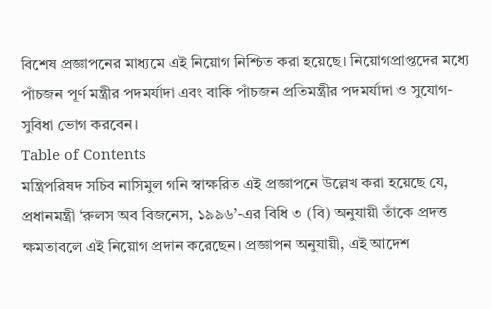বিশেষ প্রজ্ঞাপনের মাধ্যমে এই নিয়োগ নিশ্চিত করা হয়েছে। নিয়োগপ্রাপ্তদের মধ্যে পাঁচজন পূর্ণ মন্ত্রীর পদমর্যাদা এবং বাকি পাঁচজন প্রতিমন্ত্রীর পদমর্যাদা ও সুযোগ-সুবিধা ভোগ করবেন।
Table of Contents
মন্ত্রিপরিষদ সচিব নাসিমুল গনি স্বাক্ষরিত এই প্রজ্ঞাপনে উল্লেখ করা হয়েছে যে, প্রধানমন্ত্রী ‘রুলস অব বিজনেস, ১৯৯৬’-এর বিধি ৩ (বি) অনুযায়ী তাঁকে প্রদত্ত ক্ষমতাবলে এই নিয়োগ প্রদান করেছেন। প্রজ্ঞাপন অনুযায়ী, এই আদেশ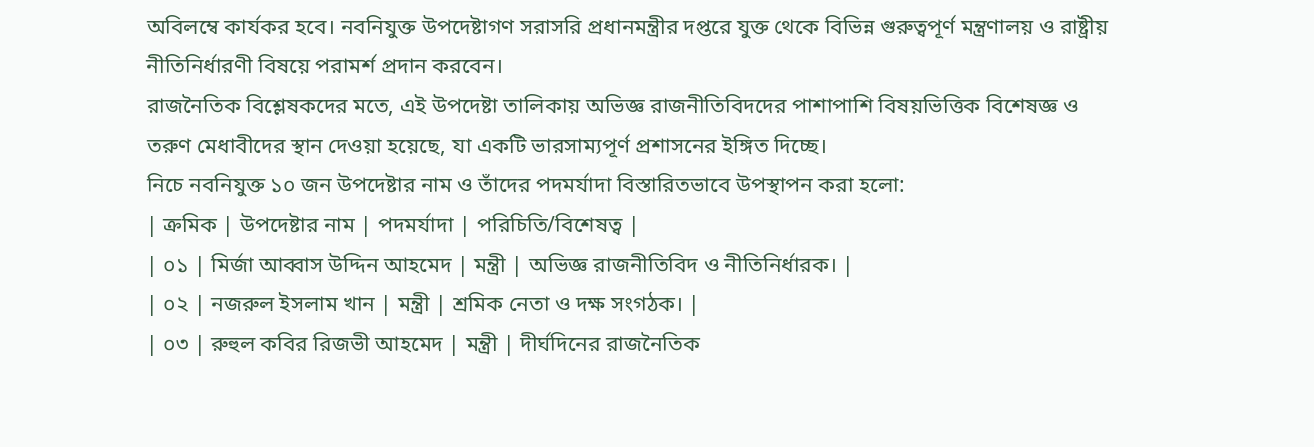অবিলম্বে কার্যকর হবে। নবনিযুক্ত উপদেষ্টাগণ সরাসরি প্রধানমন্ত্রীর দপ্তরে যুক্ত থেকে বিভিন্ন গুরুত্বপূর্ণ মন্ত্রণালয় ও রাষ্ট্রীয় নীতিনির্ধারণী বিষয়ে পরামর্শ প্রদান করবেন।
রাজনৈতিক বিশ্লেষকদের মতে, এই উপদেষ্টা তালিকায় অভিজ্ঞ রাজনীতিবিদদের পাশাপাশি বিষয়ভিত্তিক বিশেষজ্ঞ ও তরুণ মেধাবীদের স্থান দেওয়া হয়েছে, যা একটি ভারসাম্যপূর্ণ প্রশাসনের ইঙ্গিত দিচ্ছে।
নিচে নবনিযুক্ত ১০ জন উপদেষ্টার নাম ও তাঁদের পদমর্যাদা বিস্তারিতভাবে উপস্থাপন করা হলো:
| ক্রমিক | উপদেষ্টার নাম | পদমর্যাদা | পরিচিতি/বিশেষত্ব |
| ০১ | মির্জা আব্বাস উদ্দিন আহমেদ | মন্ত্রী | অভিজ্ঞ রাজনীতিবিদ ও নীতিনির্ধারক। |
| ০২ | নজরুল ইসলাম খান | মন্ত্রী | শ্রমিক নেতা ও দক্ষ সংগঠক। |
| ০৩ | রুহুল কবির রিজভী আহমেদ | মন্ত্রী | দীর্ঘদিনের রাজনৈতিক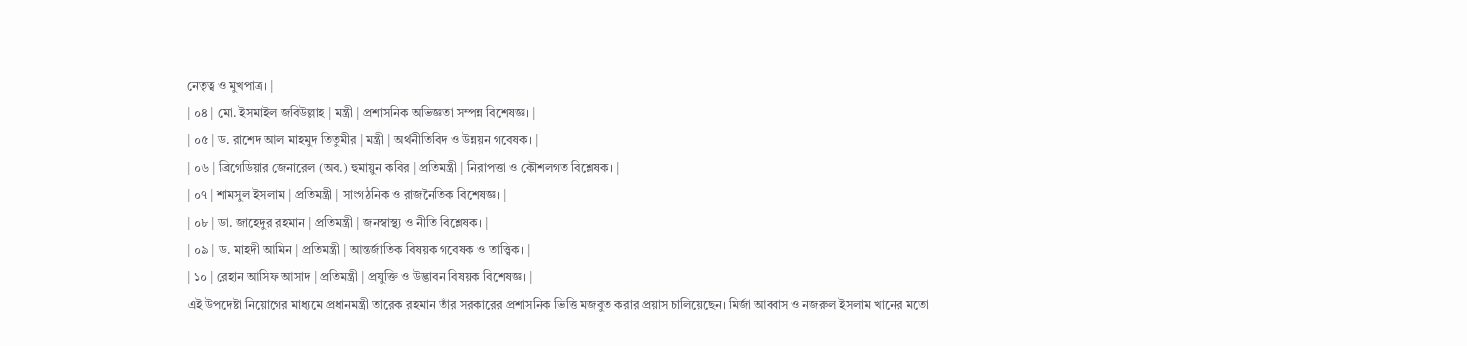নেতৃত্ব ও মুখপাত্র। |
| ০৪ | মো. ইসমাইল জবিউল্লাহ | মন্ত্রী | প্রশাসনিক অভিজ্ঞতা সম্পন্ন বিশেষজ্ঞ। |
| ০৫ | ড. রাশেদ আল মাহমুদ তিতুমীর | মন্ত্রী | অর্থনীতিবিদ ও উন্নয়ন গবেষক। |
| ০৬ | ব্রিগেডিয়ার জেনারেল (অব.) হুমায়ুন কবির | প্রতিমন্ত্রী | নিরাপত্তা ও কৌশলগত বিশ্লেষক। |
| ০৭ | শামসুল ইসলাম | প্রতিমন্ত্রী | সাংগঠনিক ও রাজনৈতিক বিশেষজ্ঞ। |
| ০৮ | ডা. জাহেদুর রহমান | প্রতিমন্ত্রী | জনস্বাস্থ্য ও নীতি বিশ্লেষক। |
| ০৯ | ড. মাহদী আমিন | প্রতিমন্ত্রী | আন্তর্জাতিক বিষয়ক গবেষক ও তাত্ত্বিক। |
| ১০ | রেহান আসিফ আসাদ | প্রতিমন্ত্রী | প্রযুক্তি ও উদ্ভাবন বিষয়ক বিশেষজ্ঞ। |
এই উপদেষ্টা নিয়োগের মাধ্যমে প্রধানমন্ত্রী তারেক রহমান তাঁর সরকারের প্রশাসনিক ভিত্তি মজবুত করার প্রয়াস চালিয়েছেন। মির্জা আব্বাস ও নজরুল ইসলাম খানের মতো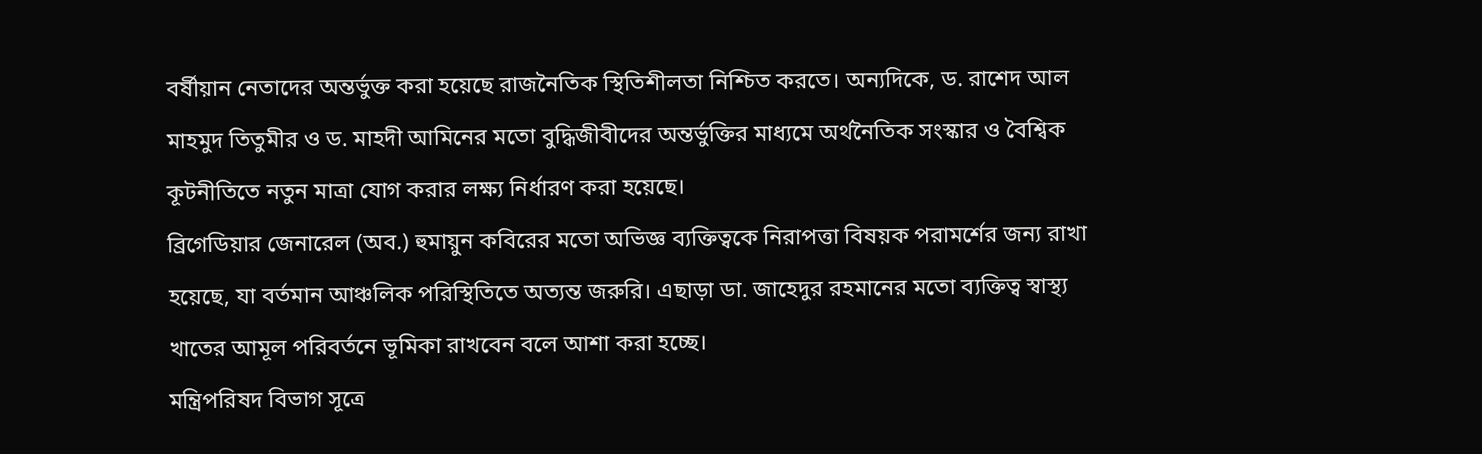বর্ষীয়ান নেতাদের অন্তর্ভুক্ত করা হয়েছে রাজনৈতিক স্থিতিশীলতা নিশ্চিত করতে। অন্যদিকে, ড. রাশেদ আল মাহমুদ তিতুমীর ও ড. মাহদী আমিনের মতো বুদ্ধিজীবীদের অন্তর্ভুক্তির মাধ্যমে অর্থনৈতিক সংস্কার ও বৈশ্বিক কূটনীতিতে নতুন মাত্রা যোগ করার লক্ষ্য নির্ধারণ করা হয়েছে।
ব্রিগেডিয়ার জেনারেল (অব.) হুমায়ুন কবিরের মতো অভিজ্ঞ ব্যক্তিত্বকে নিরাপত্তা বিষয়ক পরামর্শের জন্য রাখা হয়েছে, যা বর্তমান আঞ্চলিক পরিস্থিতিতে অত্যন্ত জরুরি। এছাড়া ডা. জাহেদুর রহমানের মতো ব্যক্তিত্ব স্বাস্থ্য খাতের আমূল পরিবর্তনে ভূমিকা রাখবেন বলে আশা করা হচ্ছে।
মন্ত্রিপরিষদ বিভাগ সূত্রে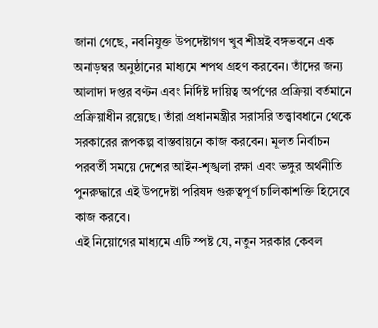জানা গেছে, নবনিযুক্ত উপদেষ্টাগণ খুব শীঘ্রই বঙ্গভবনে এক অনাড়ম্বর অনুষ্ঠানের মাধ্যমে শপথ গ্রহণ করবেন। তাঁদের জন্য আলাদা দপ্তর বণ্টন এবং নির্দিষ্ট দায়িত্ব অর্পণের প্রক্রিয়া বর্তমানে প্রক্রিয়াধীন রয়েছে। তাঁরা প্রধানমন্ত্রীর সরাসরি তত্ত্বাবধানে থেকে সরকারের রূপকল্প বাস্তবায়নে কাজ করবেন। মূলত নির্বাচন পরবর্তী সময়ে দেশের আইন-শৃঙ্খলা রক্ষা এবং ভঙ্গুর অর্থনীতি পুনরুদ্ধারে এই উপদেষ্টা পরিষদ গুরুত্বপূর্ণ চালিকাশক্তি হিসেবে কাজ করবে।
এই নিয়োগের মাধ্যমে এটি স্পষ্ট যে, নতুন সরকার কেবল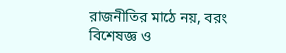রাজনীতির মাঠে নয়, বরং বিশেষজ্ঞ ও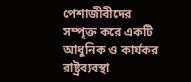পেশাজীবীদের সম্পৃক্ত করে একটি আধুনিক ও কার্যকর রাষ্ট্রব্যবস্থা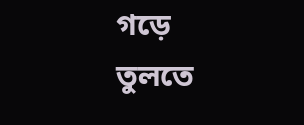গড়ে তুলতে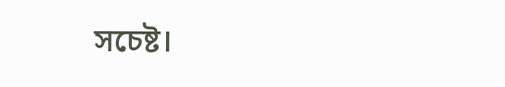সচেষ্ট।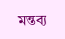মন্তব্য